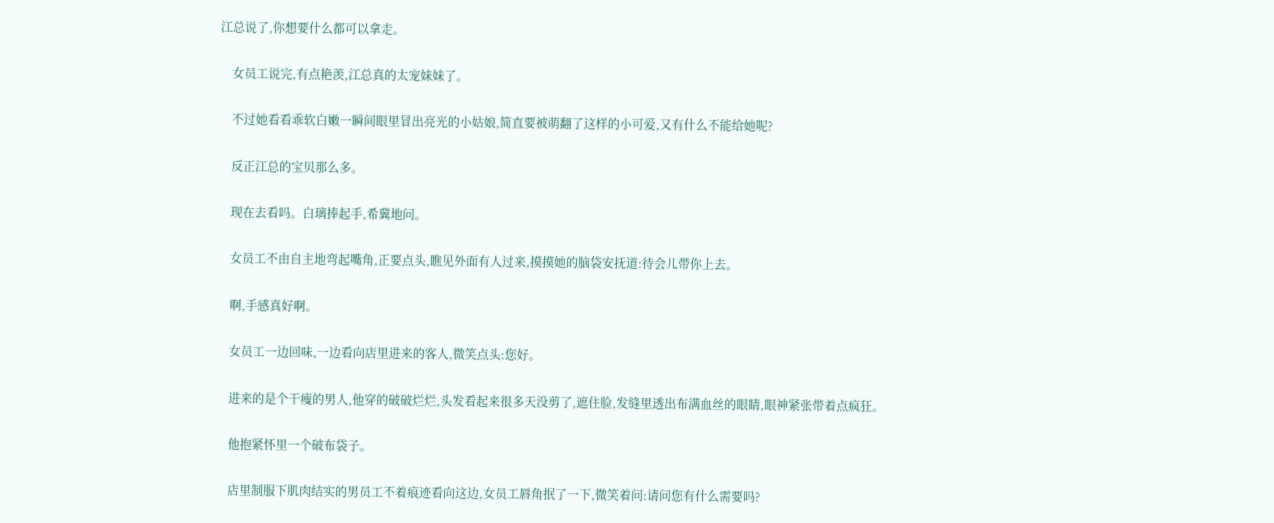江总说了,你想要什么都可以拿走。

    女员工说完,有点艳羡,江总真的太宠妹妹了。

    不过她看看乖软白嫩一瞬间眼里冒出亮光的小姑娘,简直要被萌翻了这样的小可爱,又有什么不能给她呢?

    反正江总的宝贝那么多。

    现在去看吗。白璃捧起手,希冀地问。

    女员工不由自主地弯起嘴角,正要点头,瞧见外面有人过来,摸摸她的脑袋安抚道:待会儿带你上去。

    啊,手感真好啊。

    女员工一边回味,一边看向店里进来的客人,微笑点头:您好。

    进来的是个干瘦的男人,他穿的破破烂烂,头发看起来很多天没剪了,遮住脸,发缝里透出布满血丝的眼睛,眼神紧张带着点疯狂。

    他抱紧怀里一个破布袋子。

    店里制服下肌肉结实的男员工不着痕迹看向这边,女员工唇角抿了一下,微笑着问:请问您有什么需要吗?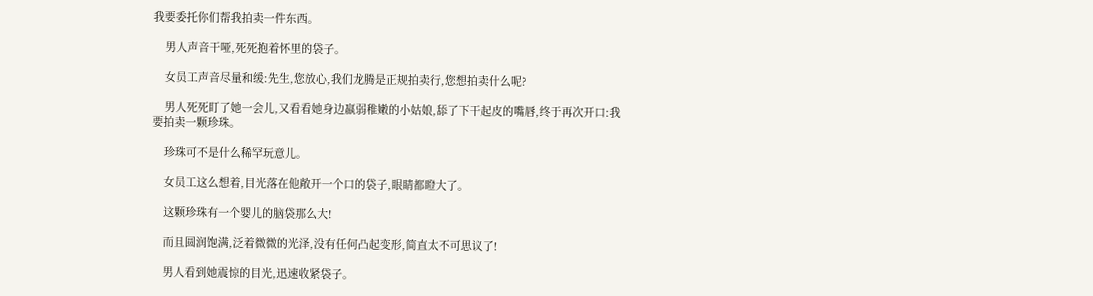我要委托你们帮我拍卖一件东西。

    男人声音干哑,死死抱着怀里的袋子。

    女员工声音尽量和缓:先生,您放心,我们龙腾是正规拍卖行,您想拍卖什么呢?

    男人死死盯了她一会儿,又看看她身边羸弱稚嫩的小姑娘,舔了下干起皮的嘴唇,终于再次开口:我要拍卖一颗珍珠。

    珍珠可不是什么稀罕玩意儿。

    女员工这么想着,目光落在他敞开一个口的袋子,眼睛都瞪大了。

    这颗珍珠有一个婴儿的脑袋那么大!

    而且圆润饱满,泛着微微的光泽,没有任何凸起变形,简直太不可思议了!

    男人看到她震惊的目光,迅速收紧袋子。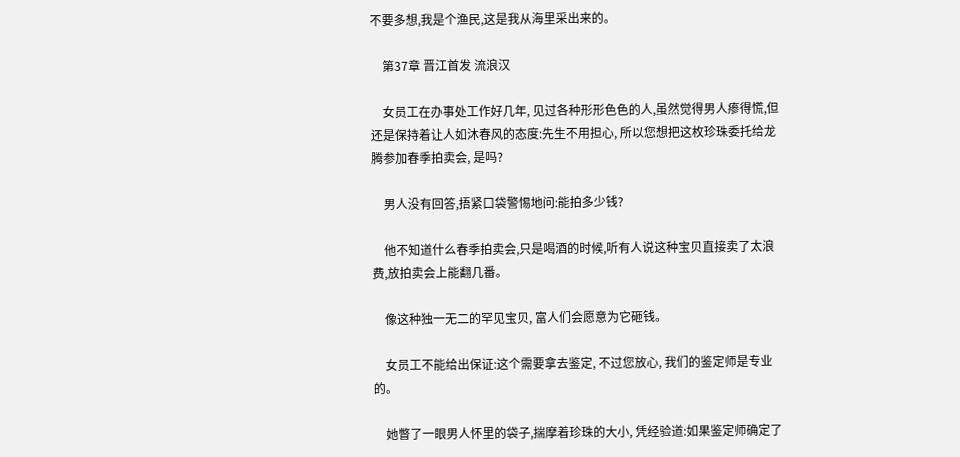不要多想,我是个渔民,这是我从海里采出来的。

    第37章 晋江首发 流浪汉

    女员工在办事处工作好几年, 见过各种形形色色的人,虽然觉得男人瘆得慌,但还是保持着让人如沐春风的态度:先生不用担心, 所以您想把这枚珍珠委托给龙腾参加春季拍卖会, 是吗?

    男人没有回答,捂紧口袋警惕地问:能拍多少钱?

    他不知道什么春季拍卖会,只是喝酒的时候,听有人说这种宝贝直接卖了太浪费,放拍卖会上能翻几番。

    像这种独一无二的罕见宝贝, 富人们会愿意为它砸钱。

    女员工不能给出保证:这个需要拿去鉴定, 不过您放心, 我们的鉴定师是专业的。

    她瞥了一眼男人怀里的袋子,揣摩着珍珠的大小, 凭经验道:如果鉴定师确定了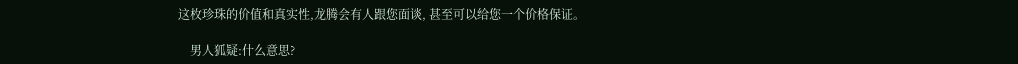这枚珍珠的价值和真实性,龙腾会有人跟您面谈, 甚至可以给您一个价格保证。

    男人狐疑:什么意思?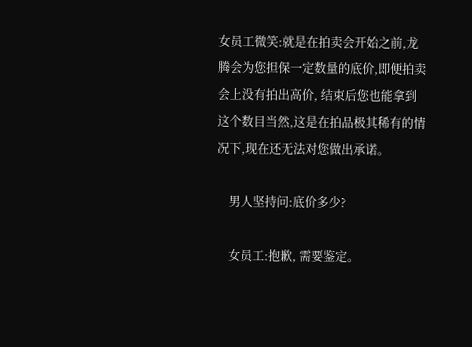女员工微笑:就是在拍卖会开始之前,龙腾会为您担保一定数量的底价,即便拍卖会上没有拍出高价, 结束后您也能拿到这个数目当然,这是在拍品极其稀有的情况下,现在还无法对您做出承诺。

    男人坚持问:底价多少?

    女员工:抱歉, 需要鉴定。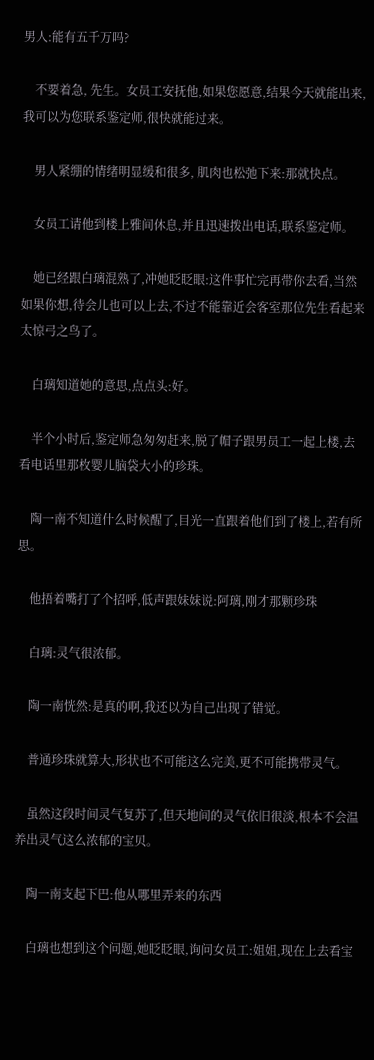男人:能有五千万吗?

    不要着急, 先生。女员工安抚他,如果您愿意,结果今天就能出来,我可以为您联系鉴定师,很快就能过来。

    男人紧绷的情绪明显缓和很多, 肌肉也松弛下来:那就快点。

    女员工请他到楼上雅间休息,并且迅速拨出电话,联系鉴定师。

    她已经跟白璃混熟了,冲她眨眨眼:这件事忙完再带你去看,当然如果你想,待会儿也可以上去,不过不能靠近会客室那位先生看起来太惊弓之鸟了。

    白璃知道她的意思,点点头:好。

    半个小时后,鉴定师急匆匆赶来,脱了帽子跟男员工一起上楼,去看电话里那枚婴儿脑袋大小的珍珠。

    陶一南不知道什么时候醒了,目光一直跟着他们到了楼上,若有所思。

    他捂着嘴打了个招呼,低声跟妹妹说:阿璃,刚才那颗珍珠

    白璃:灵气很浓郁。

    陶一南恍然:是真的啊,我还以为自己出现了错觉。

    普通珍珠就算大,形状也不可能这么完美,更不可能携带灵气。

    虽然这段时间灵气复苏了,但天地间的灵气依旧很淡,根本不会温养出灵气这么浓郁的宝贝。

    陶一南支起下巴:他从哪里弄来的东西

    白璃也想到这个问题,她眨眨眼,询问女员工:姐姐,现在上去看宝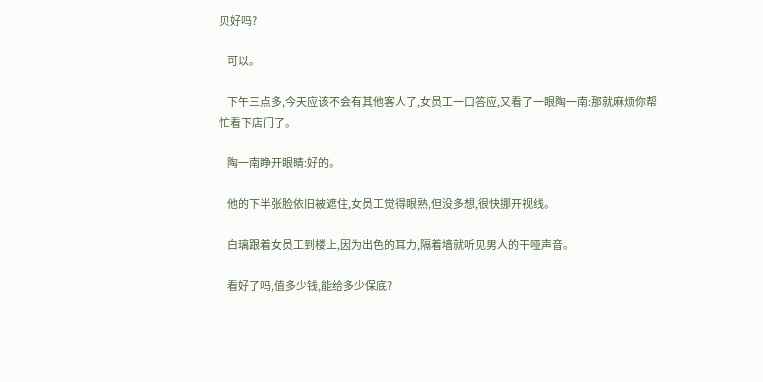贝好吗?

    可以。

    下午三点多,今天应该不会有其他客人了,女员工一口答应,又看了一眼陶一南:那就麻烦你帮忙看下店门了。

    陶一南睁开眼睛:好的。

    他的下半张脸依旧被遮住,女员工觉得眼熟,但没多想,很快挪开视线。

    白璃跟着女员工到楼上,因为出色的耳力,隔着墙就听见男人的干哑声音。

    看好了吗,值多少钱,能给多少保底?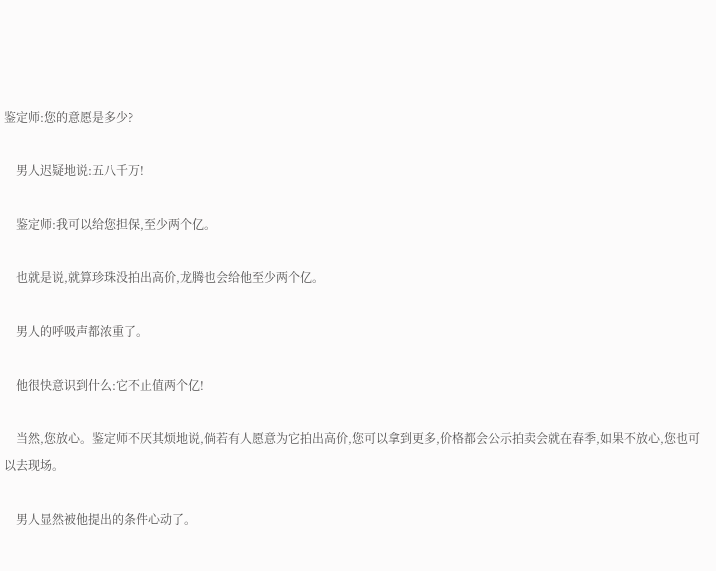鉴定师:您的意愿是多少?

    男人迟疑地说:五八千万!

    鉴定师:我可以给您担保,至少两个亿。

    也就是说,就算珍珠没拍出高价,龙腾也会给他至少两个亿。

    男人的呼吸声都浓重了。

    他很快意识到什么:它不止值两个亿!

    当然,您放心。鉴定师不厌其烦地说,倘若有人愿意为它拍出高价,您可以拿到更多,价格都会公示拍卖会就在春季,如果不放心,您也可以去现场。

    男人显然被他提出的条件心动了。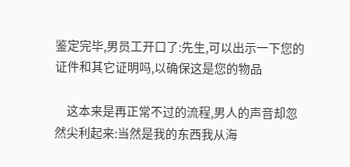鉴定完毕,男员工开口了:先生,可以出示一下您的证件和其它证明吗,以确保这是您的物品

    这本来是再正常不过的流程,男人的声音却忽然尖利起来:当然是我的东西我从海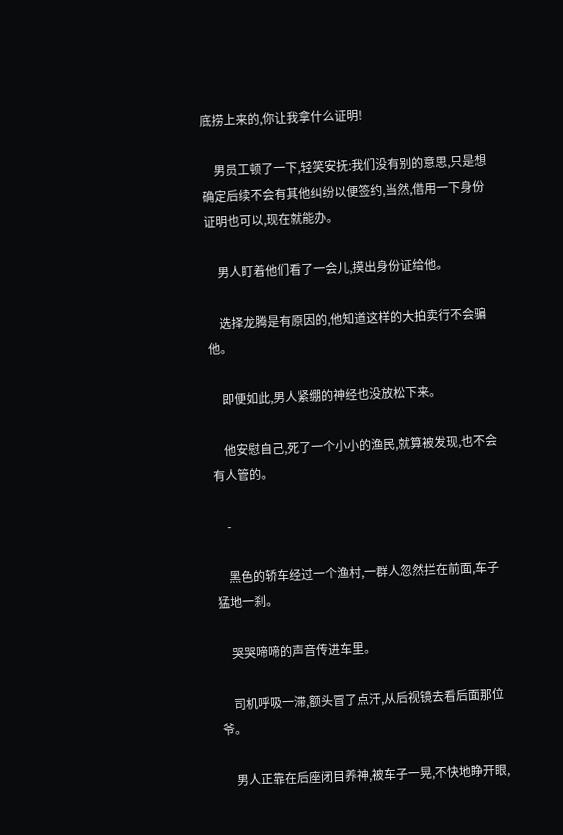底捞上来的,你让我拿什么证明!

    男员工顿了一下,轻笑安抚:我们没有别的意思,只是想确定后续不会有其他纠纷以便签约,当然,借用一下身份证明也可以,现在就能办。

    男人盯着他们看了一会儿,摸出身份证给他。

    选择龙腾是有原因的,他知道这样的大拍卖行不会骗他。

    即便如此,男人紧绷的神经也没放松下来。

    他安慰自己,死了一个小小的渔民,就算被发现,也不会有人管的。

    -

    黑色的轿车经过一个渔村,一群人忽然拦在前面,车子猛地一刹。

    哭哭啼啼的声音传进车里。

    司机呼吸一滞,额头冒了点汗,从后视镜去看后面那位爷。

    男人正靠在后座闭目养神,被车子一晃,不快地睁开眼,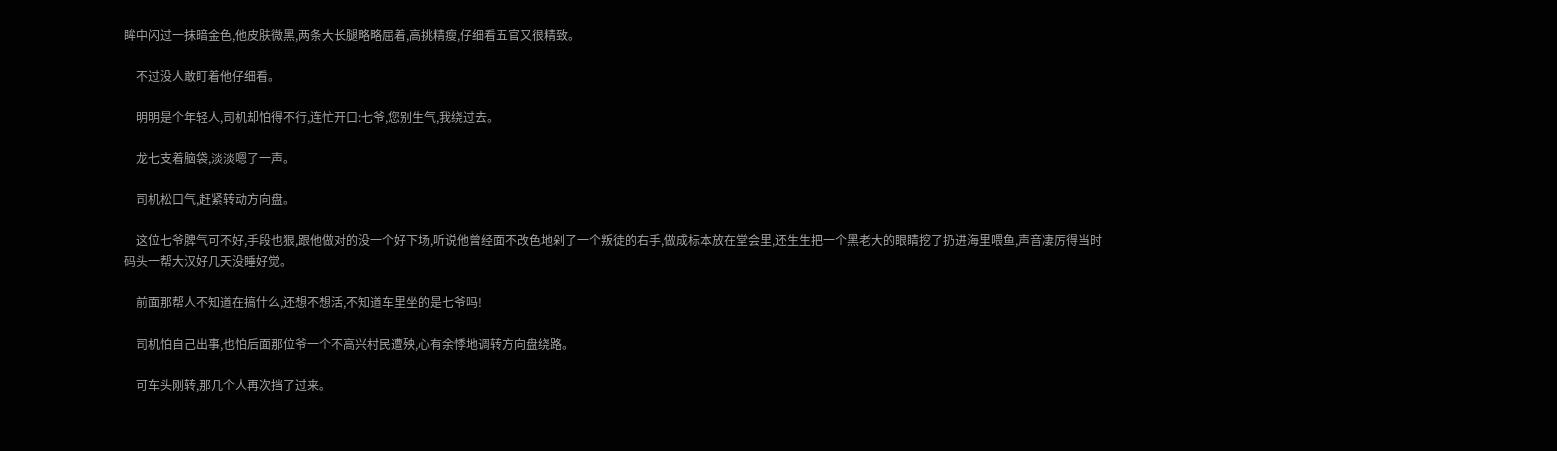眸中闪过一抹暗金色,他皮肤微黑,两条大长腿略略屈着,高挑精瘦,仔细看五官又很精致。

    不过没人敢盯着他仔细看。

    明明是个年轻人,司机却怕得不行,连忙开口:七爷,您别生气,我绕过去。

    龙七支着脑袋,淡淡嗯了一声。

    司机松口气,赶紧转动方向盘。

    这位七爷脾气可不好,手段也狠,跟他做对的没一个好下场,听说他曾经面不改色地剁了一个叛徒的右手,做成标本放在堂会里,还生生把一个黑老大的眼睛挖了扔进海里喂鱼,声音凄厉得当时码头一帮大汉好几天没睡好觉。

    前面那帮人不知道在搞什么,还想不想活,不知道车里坐的是七爷吗!

    司机怕自己出事,也怕后面那位爷一个不高兴村民遭殃,心有余悸地调转方向盘绕路。

    可车头刚转,那几个人再次挡了过来。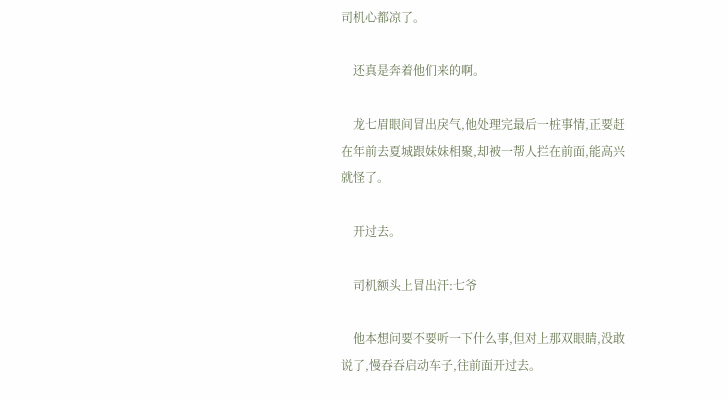司机心都凉了。

    还真是奔着他们来的啊。

    龙七眉眼间冒出戾气,他处理完最后一桩事情,正要赶在年前去夏城跟妹妹相聚,却被一帮人拦在前面,能高兴就怪了。

    开过去。

    司机额头上冒出汗:七爷

    他本想问要不要听一下什么事,但对上那双眼睛,没敢说了,慢吞吞启动车子,往前面开过去。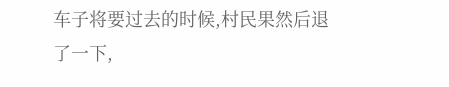车子将要过去的时候,村民果然后退了一下,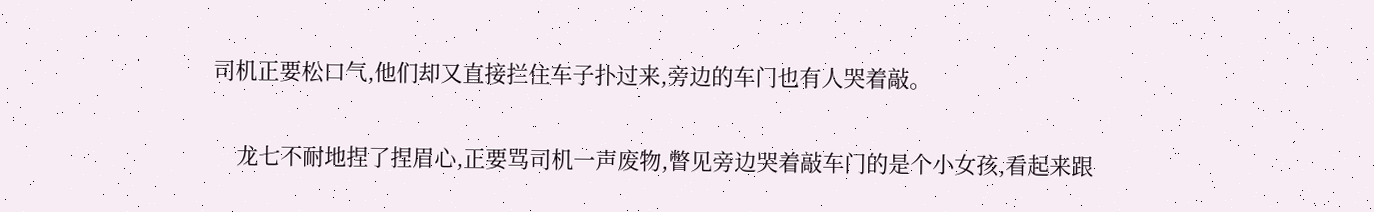司机正要松口气,他们却又直接拦住车子扑过来,旁边的车门也有人哭着敲。

    龙七不耐地捏了捏眉心,正要骂司机一声废物,瞥见旁边哭着敲车门的是个小女孩,看起来跟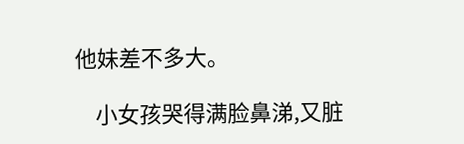他妹差不多大。

    小女孩哭得满脸鼻涕,又脏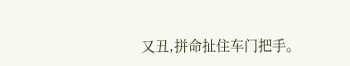又丑,拼命扯住车门把手。